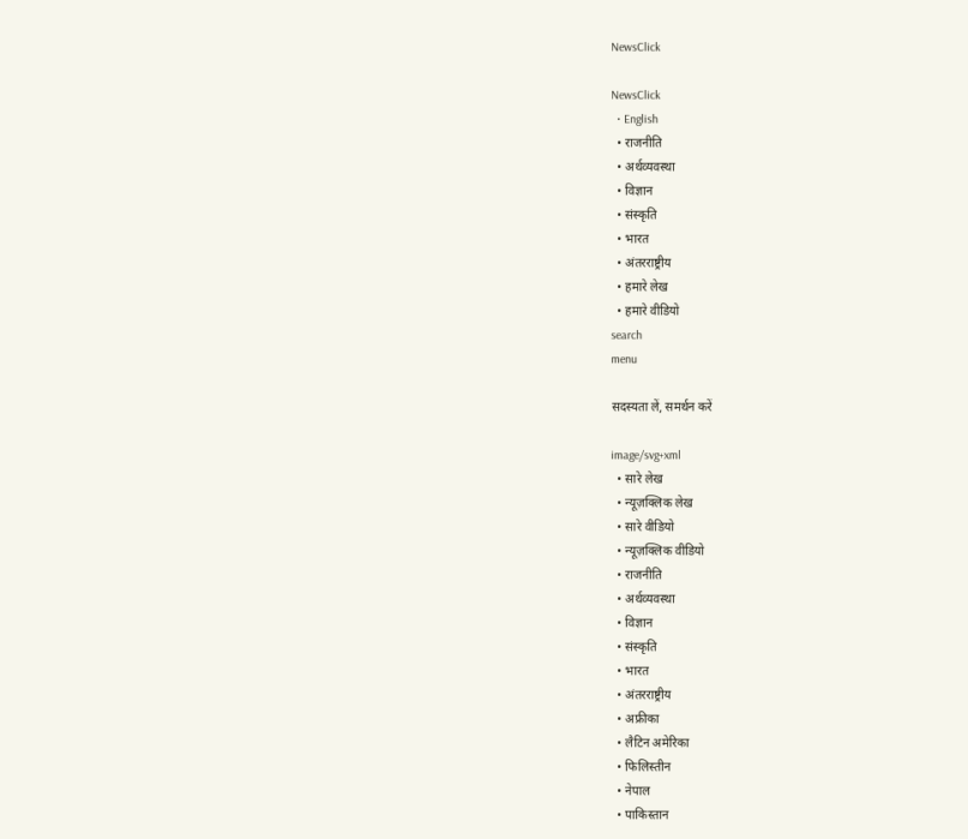NewsClick

NewsClick
  • English
  • राजनीति
  • अर्थव्यवस्था
  • विज्ञान
  • संस्कृति
  • भारत
  • अंतरराष्ट्रीय
  • हमारे लेख
  • हमारे वीडियो
search
menu

सदस्यता लें, समर्थन करें

image/svg+xml
  • सारे लेख
  • न्यूज़क्लिक लेख
  • सारे वीडियो
  • न्यूज़क्लिक वीडियो
  • राजनीति
  • अर्थव्यवस्था
  • विज्ञान
  • संस्कृति
  • भारत
  • अंतरराष्ट्रीय
  • अफ्रीका
  • लैटिन अमेरिका
  • फिलिस्तीन
  • नेपाल
  • पाकिस्तान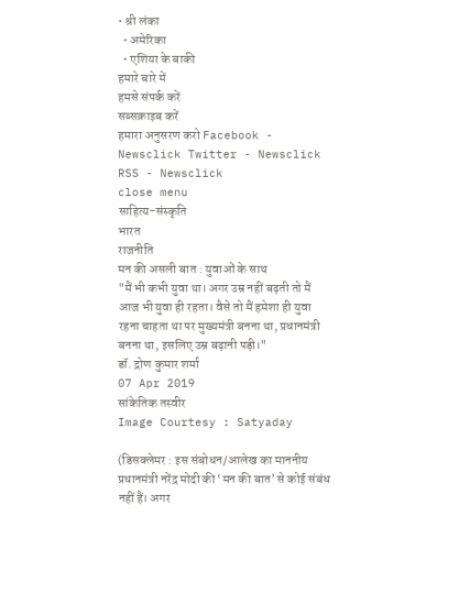• श्री लंका
  • अमेरिका
  • एशिया के बाकी
हमारे बारे में
हमसे संपर्क करें
सब्सक्राइब करें
हमारा अनुसरण करो Facebook - Newsclick Twitter - Newsclick RSS - Newsclick
close menu
साहित्य-संस्कृति
भारत
राजनीति
मन की असली बात : युवाओं के साथ
"मैं भी कभी युवा था। अगर उम्र नहीं बढ़ती तो मैं आज भी युवा ही रहता। वैसे तो मैं हमेशा ही युवा रहना चाहता था पर मुख्यमंत्री बनना था, प्रधानमंत्री बनना था, इसलिए उम्र बढ़ानी पड़ी।"
डॉ. द्रोण कुमार शर्मा
07 Apr 2019
सांकेतिक तस्वीर
Image Courtesy : Satyaday

(डिसक्लेमर : इस संबोधन/आलेख का माननीय प्रधानमंत्री नरेंद्र मोदी की ‘मन की बात’ से कोई संबंध नहीं हैं। अगर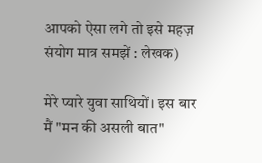आपको ऐसा लगे तो इसे महज़ संयोग मात्र समझें : लेखक)

मेरे प्यारे युवा साथियों। इस बार मैं "मन की असली बात"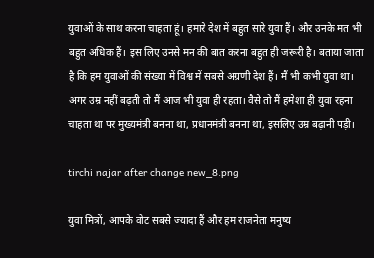युवाओं के साथ करना चाहता हूं। हमारे देश में बहुत सारे युवा हैं। और उनके मत भी बहुत अधिक हैं। इस लिए उनसे मन की बात करना बहुत ही जरूरी है। बताया जाता है कि हम युवाओं की संख्या में विश्व में सबसे अग्रणी देश हैं। मैं भी कभी युवा था। अगर उम्र नहीं बढ़ती तो मैं आज भी युवा ही रहता। वैसे तो मैं हमेशा ही युवा रहना चाहता था पर मुख्यमंत्री बनना था, प्रधानमंत्री बनना था, इसलिए उम्र बढ़ानी पड़ी।

tirchi najar after change new_8.png

युवा मित्रों, आपके वोट सबसे ज्यादा हैं और हम राजनेता मनुष्य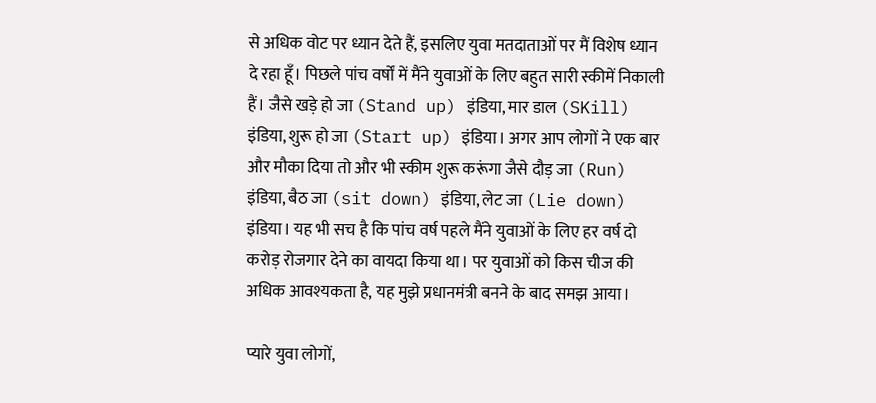से अधिक वोट पर ध्यान देते हैं, इसलिए युवा मतदाताओं पर मैं विशेष ध्यान दे रहा हूँ। पिछले पांच वर्षों में मैंने युवाओं के लिए बहुत सारी स्कीमें निकाली हैं। जैसे खड़े हो जा (Stand up) इंडिया, मार डाल (SKill) इंडिया, शुरू हो जा (Start up) इंडिया। अगर आप लोगों ने एक बार और मौका दिया तो और भी स्कीम शुरू करूंगा जैसे दौड़ जा (Run) इंडिया, बैठ जा (sit down) इंडिया, लेट जा (Lie down) इंडिया। यह भी सच है कि पांच वर्ष पहले मैंने युवाओं के लिए हर वर्ष दो करोड़ रोजगार देने का वायदा किया था। पर युवाओं को किस चीज की अधिक आवश्यकता है, यह मुझे प्रधानमंत्री बनने के बाद समझ आया।

प्यारे युवा लोगों,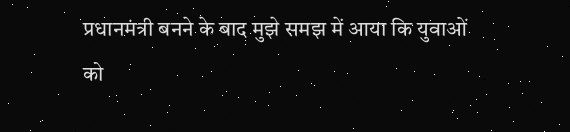प्रधानमंत्री बनने के बाद मुझे समझ में आया कि युवाओं को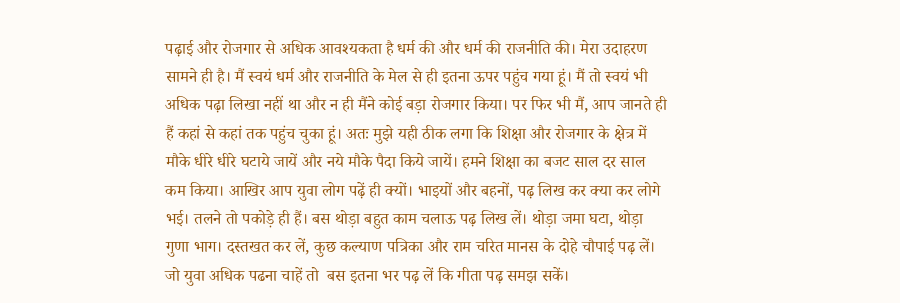पढ़ाई और रोजगार से अधिक आवश्यकता है धर्म की और धर्म की राजनीति की। मेरा उदाहरण सामने ही है। मैं स्वयं धर्म और राजनीति के मेल से ही इतना ऊपर पहुंच गया हूं। मैं तो स्वयं भी अधिक पढ़ा लिखा नहीं था और न ही मैंने कोई बड़ा रोजगार किया। पर फिर भी मैं, आप जानते ही हैं कहां से कहां तक पहुंच चुका हूं। अतः मुझे यही ठीक लगा कि शिक्षा और रोजगार के क्षेत्र में मौके धीरे धीरे घटाये जायें और नये मौके पैदा किये जायें। हमने शिक्षा का बजट साल दर साल कम किया। आखिर आप युवा लोग पढ़ें ही क्यों। भाइयों और बहनों, पढ़ लिख कर क्या कर लोगे भई। तलने तो पकोड़े ही हैं। बस थोड़ा बहुत काम चलाऊ पढ़ लिख लें। थोड़ा जमा घटा, थोड़ा गुणा भाग। दस्तखत कर लें, कुछ कल्याण पत्रिका और राम चरित मानस के दोहे चौपाई पढ़ लें। जो युवा अधिक पढना चाहें तो  बस इतना भर पढ़ लें कि गीता पढ़ समझ सकें।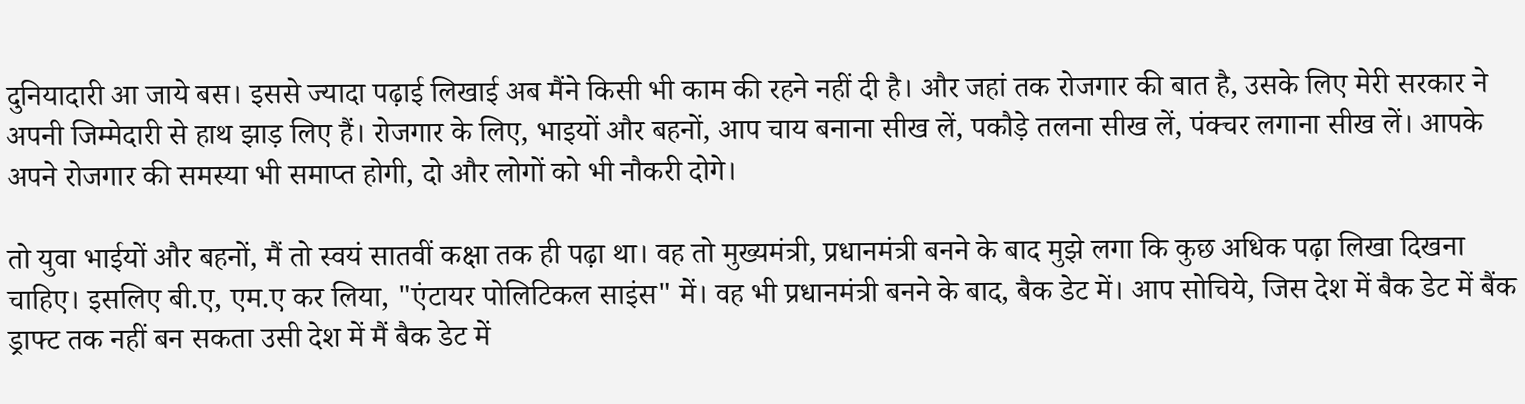दुनियादारी आ जाये बस। इससे ज्यादा पढ़ाई लिखाई अब मैंने किसी भी काम की रहने नहीं दी है। और जहां तक रोजगार की बात है, उसके लिए मेरी सरकार ने अपनी जिम्मेदारी से हाथ झाड़ लिए हैं। रोजगार के लिए, भाइयों और बहनों, आप चाय बनाना सीख लें, पकौड़े तलना सीख लें, पंक्चर लगाना सीख लें। आपके अपने रोजगार की समस्या भी समाप्त होगी, दो और लोगों को भी नौकरी दोगे।

तो युवा भाईयों और बहनों, मैं तो स्वयं सातवीं कक्षा तक ही पढ़ा था। वह तो मुख्यमंत्री, प्रधानमंत्री बनने के बाद मुझे लगा कि कुछ अधिक पढ़ा लिखा दिखना चाहिए। इसलिए बी.ए, एम.ए कर लिया, "एंटायर पोलिटिकल साइंस" में। वह भी प्रधानमंत्री बनने के बाद, बैक डेट में। आप सोचिये, जिस देश में बैक डेट में बैंक ड्राफ्ट तक नहीं बन सकता उसी देश में मैं बैक डेट में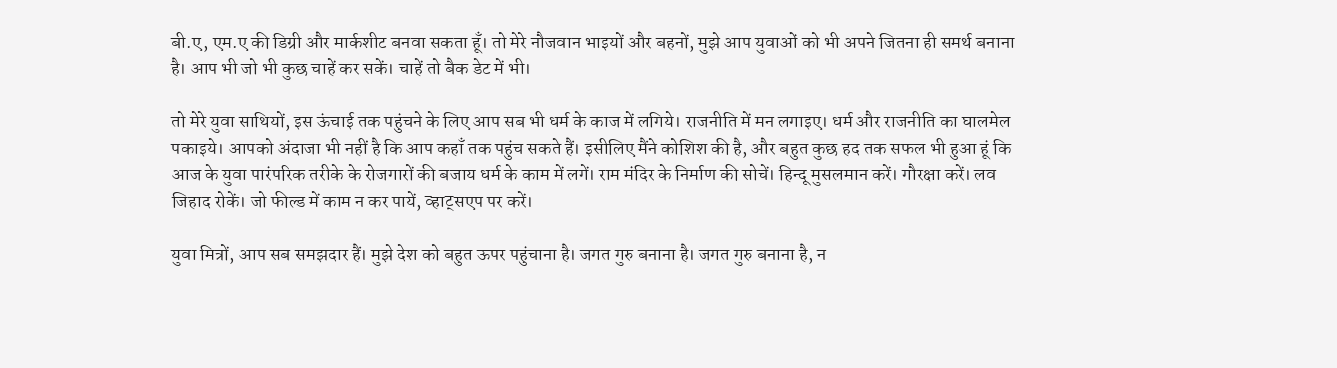बी.ए, एम.ए की डिग्री और मार्कशीट बनवा सकता हूँ। तो मेरे नौजवान भाइयों और बहनों, मुझे आप युवाओं को भी अपने जितना ही समर्थ बनाना है। आप भी जो भी कुछ चाहें कर सकें। चाहें तो बैक डेट में भी।

तो मेरे युवा साथियों, इस ऊंचाई तक पहुंचने के लिए आप सब भी धर्म के काज में लगिये। राजनीति में मन लगाइए। धर्म और राजनीति का घालमेल पकाइये। आपको अंदाजा भी नहीं है कि आप कहाँ तक पहुंच सकते हैं। इसीलिए मैंने कोशिश की है, और बहुत कुछ हद तक सफल भी हुआ हूं कि आज के युवा पारंपरिक तरीके के रोजगारों की बजाय धर्म के काम में लगें। राम मंदिर के निर्माण की सोचें। हिन्दू मुसलमान करें। गौरक्षा करें। लव जिहाद रोकें। जो फील्ड में काम न कर पायें, व्हाट्सएप पर करें।

युवा मित्रों, आप सब समझदार हैं। मुझे देश को बहुत ऊपर पहुंचाना है। जगत गुरु बनाना है। जगत गुरु बनाना है, न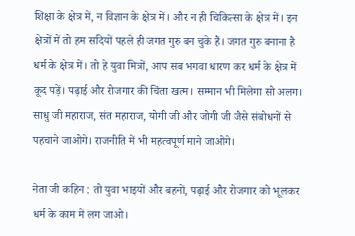शिक्षा के क्षेत्र में, न विज्ञान के क्षेत्र में। और न ही चिकित्सा के क्षेत्र में। इन क्षेत्रों में तो हम सदियों पहले ही जगत गुरु बन चुके हैं। जगत गुरु बनाना है धर्म के क्षेत्र में। तो हे युवा मित्रों, आप सब भगवा धारण कर धर्म के क्षेत्र में कूद पड़ें। पढ़ाई और रोजगार की चिंता खत्म। सम्मान भी मिलेगा सो अलग। साधु जी महाराज, संत महाराज, योगी जी और जोगी जी जैसे संबोधनों से पहचाने जाओगे। राजनीति में भी महत्वपूर्ण माने जाओगे।

नेता जी कहिन : तो युवा भाइयों और बहनों, पढ़ाई और रोजगार को भूलकर धर्म के काम में लग जाओ।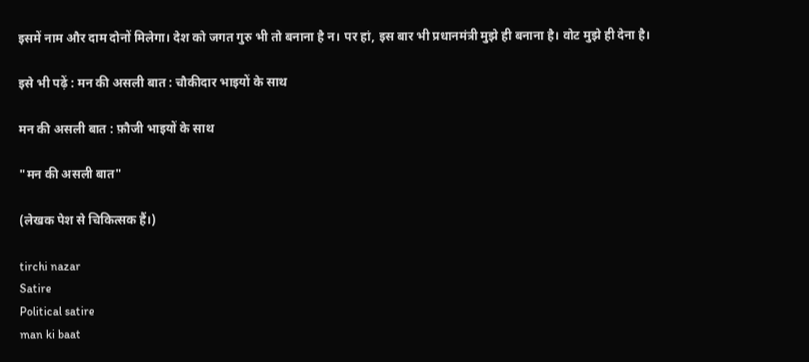इसमें नाम और दाम दोनों मिलेगा। देश को जगत गुरु भी तो बनाना है न। पर हां, इस बार भी प्रधानमंत्री मुझे ही बनाना है। वोट मुझे ही देना है।

इसे भी पढ़ें : मन की असली बात : चौकीदार भाइयों के साथ

मन की असली बात : फ़ौजी भाइयों के साथ

"मन की असली बात"

(लेखक पेश से चिकित्सक हैं।)

tirchi nazar
Satire
Political satire
man ki baat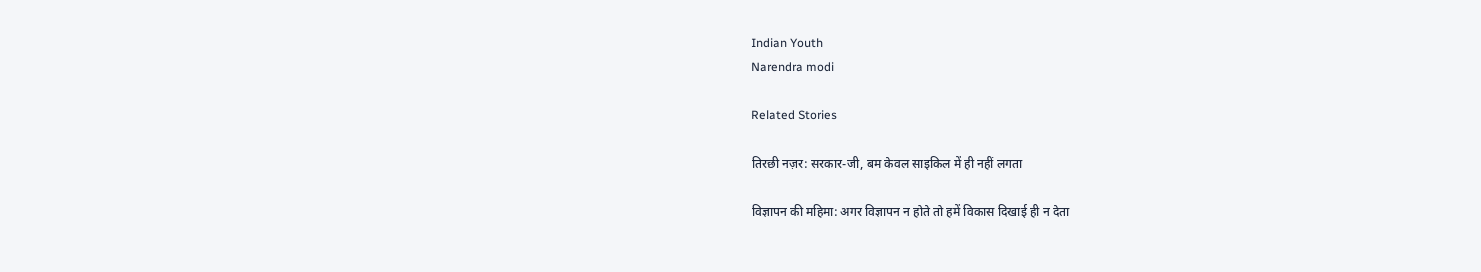Indian Youth
Narendra modi

Related Stories

तिरछी नज़र: सरकार-जी, बम केवल साइकिल में ही नहीं लगता

विज्ञापन की महिमा: अगर विज्ञापन न होते तो हमें विकास दिखाई ही न देता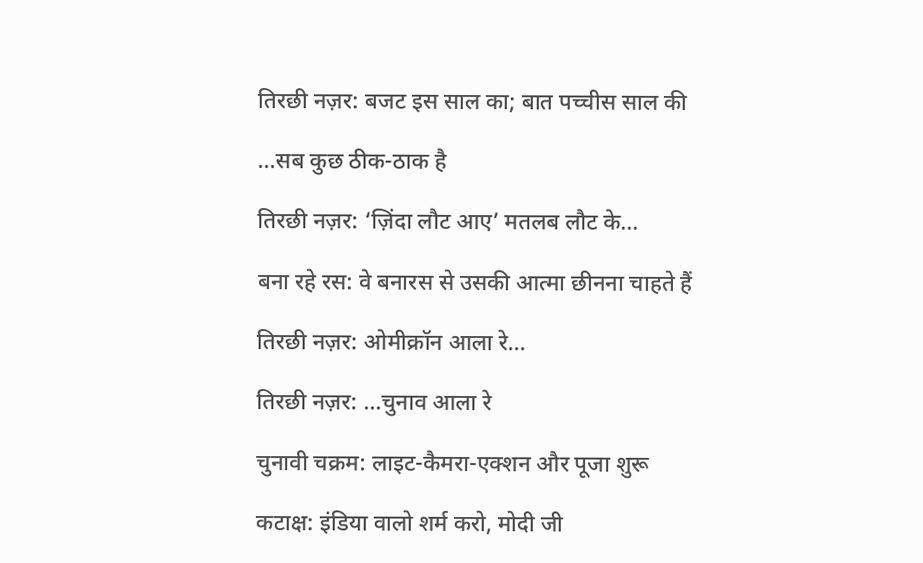तिरछी नज़र: बजट इस साल का; बात पच्चीस साल की

…सब कुछ ठीक-ठाक है

तिरछी नज़र: ‘ज़िंदा लौट आए’ मतलब लौट के...

बना रहे रस: वे बनारस से उसकी आत्मा छीनना चाहते हैं

तिरछी नज़र: ओमीक्रॉन आला रे...

तिरछी नज़र: ...चुनाव आला रे

चुनावी चक्रम: लाइट-कैमरा-एक्शन और पूजा शुरू

कटाक्ष: इंडिया वालो शर्म करो, मोदी जी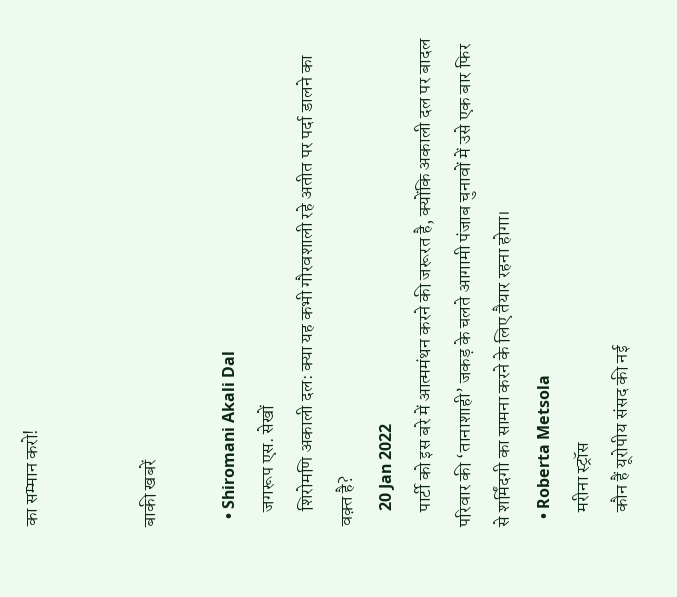का सम्मान करो!


बाकी खबरें

  • Shiromani Akali Dal
    जगरूप एस. सेखों
    शिरोमणि अकाली दल: क्या यह कभी गौरवशाली रहे अतीत पर पर्दा डालने का वक़्त है?
    20 Jan 2022
    पार्टी को इस बरे में आत्ममंथन करने की जरूरत है, क्योंकि अकाली दल पर बादल परिवार की ‘तानाशाही’ जकड़ के चलते आगामी पंजाब चुनावों में उसे एक बार फिर से शर्मिंदगी का सामना करने के लिए तैयार रहना होगा।
  • Roberta Metsola
    मरीना स्ट्रॉस
    कौन हैं यूरोपीय संसद की नई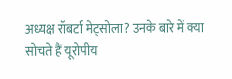अध्यक्ष रॉबर्टा मेट्सोला? उनके बारे में क्या सोचते हैं यूरोपीय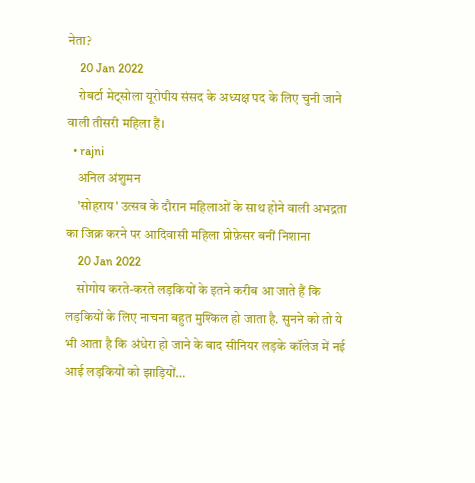नेता?
    20 Jan 2022
    रोबर्टा मेट्सोला यूरोपीय संसद के अध्यक्ष पद के लिए चुनी जाने वाली तीसरी महिला हैं।
  • rajni
    अनिल अंशुमन
    'सोहराय' उत्सव के दौरान महिलाओं के साथ होने वाली अभद्रता का जिक्र करने पर आदिवासी महिला प्रोफ़ेसर बनीं निशाना
    20 Jan 2022
    सोगोय करते-करते लड़कियों के इतने करीब आ जाते हैं कि लड़कियों के लिए नाचना बहुत मुश्किल हो जाता है. सुनने को तो ये भी आता है कि अंधेरा हो जाने के बाद सीनियर लड़के कॉलेज में नई आई लड़कियों को झाड़ियों…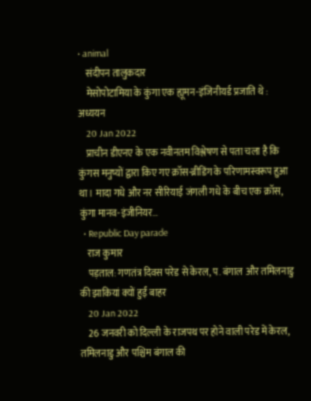• animal
    संदीपन तालुकदार
    मेसोपोटामिया के कुंगा एक ह्यूमन-इंजिनीयर्ड प्रजाति थे : अध्ययन
    20 Jan 2022
    प्राचीन डीएनए के एक नवीनतम विश्लेषण से पता चला है कि कुंगस मनुष्यों द्वारा किए गए क्रॉस-ब्रीडिंग के परिणामस्वरूप हुआ था। मादा गधे और नर सीरियाई जंगली गधे के बीच एक क्रॉस, कुंगा मानव-इंजीनियर…
  • Republic Day parade
    राज कुमार
    पड़ताल: गणतंत्र दिवस परेड से केरल, प. बंगाल और तमिलनाडु की झाकियां क्यों हुईं बाहर
    20 Jan 2022
    26 जनवरी को दिल्ली के राजपथ पर होने वाली परेड में केरल, तमिलनाडु और पश्चिम बंगाल की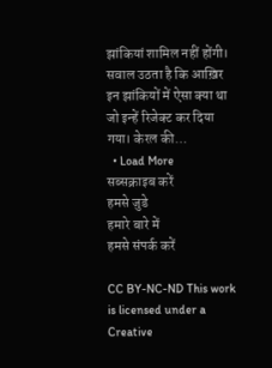झांकियां शामिल नहीं होंगी। सवाल उठता है कि आख़िर इन झांकियों में ऐसा क्या था जो इन्हें रिजेक्ट कर दिया गया। केरल की…
  • Load More
सब्सक्राइब करें
हमसे जुडे
हमारे बारे में
हमसे संपर्क करें

CC BY-NC-ND This work is licensed under a Creative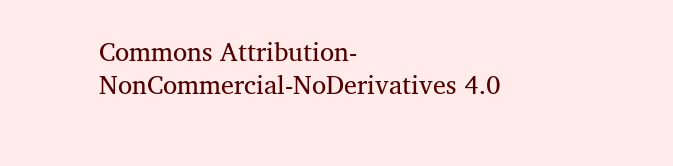Commons Attribution-NonCommercial-NoDerivatives 4.0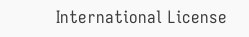International License